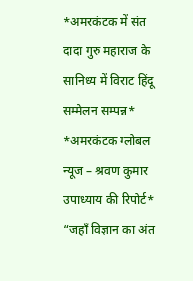*अमरकंटक में संत दादा गुरु महाराज के सानिध्य में विराट हिंदू सम्मेलन सम्पन्न*
*अमरकंटक ग्लोबल न्यूज – श्रवण कुमार उपाध्याय की रिपोर्ट*
“जहाँ विज्ञान का अंत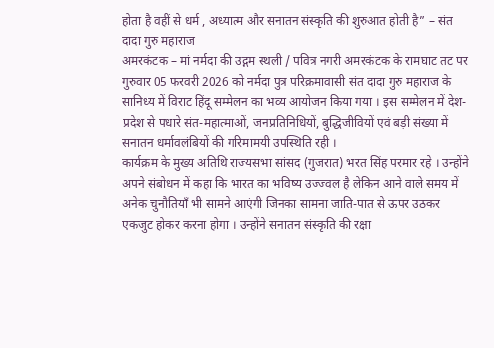होता है वहीं से धर्म , अध्यात्म और सनातन संस्कृति की शुरुआत होती है” – संत दादा गुरु महाराज
अमरकंटक – मां नर्मदा की उद्गम स्थली / पवित्र नगरी अमरकंटक के रामघाट तट पर गुरुवार 05 फरवरी 2026 को नर्मदा पुत्र परिक्रमावासी संत दादा गुरु महाराज के सानिध्य में विराट हिंदू सम्मेलन का भव्य आयोजन किया गया । इस सम्मेलन में देश-प्रदेश से पधारे संत-महात्माओं, जनप्रतिनिधियों, बुद्धिजीवियों एवं बड़ी संख्या में सनातन धर्मावलंबियों की गरिमामयी उपस्थिति रही ।
कार्यक्रम के मुख्य अतिथि राज्यसभा सांसद (गुजरात) भरत सिंह परमार रहे । उन्होंने अपने संबोधन में कहा कि भारत का भविष्य उज्ज्वल है लेकिन आने वाले समय में अनेक चुनौतियाँ भी सामने आएंगी जिनका सामना जाति-पात से ऊपर उठकर एकजुट होकर करना होगा । उन्होंने सनातन संस्कृति की रक्षा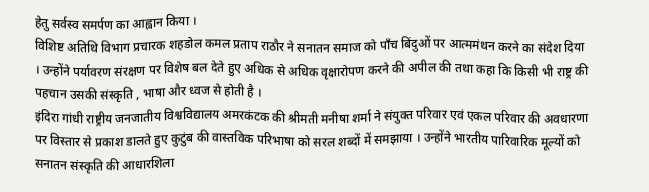हेतु सर्वस्व समर्पण का आह्वान किया ।
विशिष्ट अतिथि विभाग प्रचारक शहडोल कमल प्रताप राठौर ने सनातन समाज को पाँच बिंदुओं पर आत्ममंथन करने का संदेश दिया । उन्होंने पर्यावरण संरक्षण पर विशेष बल देते हुए अधिक से अधिक वृक्षारोपण करने की अपील की तथा कहा कि किसी भी राष्ट्र की पहचान उसकी संस्कृति , भाषा और ध्वज से होती है ।
इंदिरा गांधी राष्ट्रीय जनजातीय विश्वविद्यालय अमरकंटक की श्रीमती मनीषा शर्मा ने संयुक्त परिवार एवं एकल परिवार की अवधारणा पर विस्तार से प्रकाश डालते हुए कुटुंब की वास्तविक परिभाषा को सरल शब्दों में समझाया । उन्होंने भारतीय पारिवारिक मूल्यों को सनातन संस्कृति की आधारशिला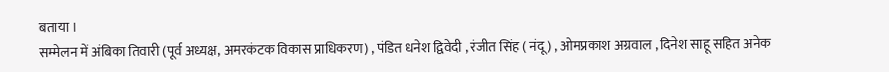बताया ।
सम्मेलन में अंबिका तिवारी (पूर्व अध्यक्ष, अमरकंटक विकास प्राधिकरण) , पंडित धनेश द्विवेदी , रंजीत सिंह ( नंदू ) , ओमप्रकाश अग्रवाल , दिनेश साहू सहित अनेक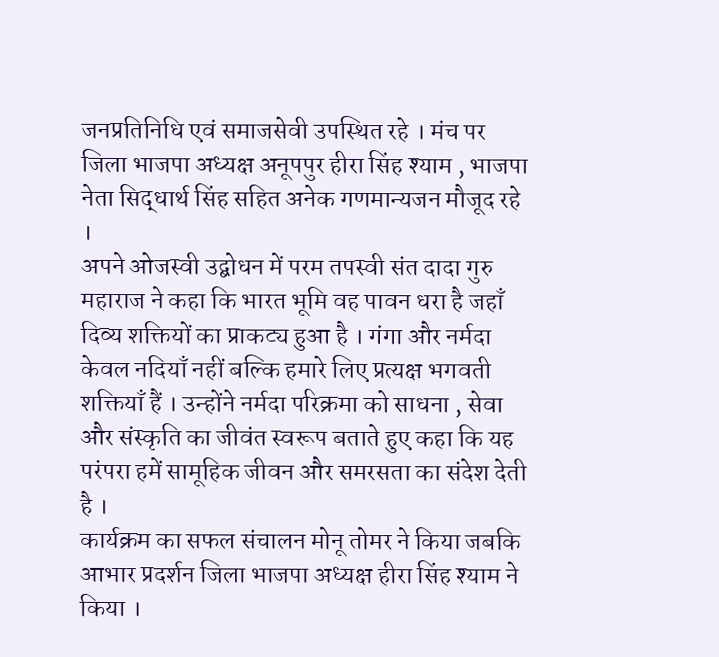जनप्रतिनिधि एवं समाजसेवी उपस्थित रहे । मंच पर जिला भाजपा अध्यक्ष अनूपपुर हीरा सिंह श्याम , भाजपा नेता सिद्धार्थ सिंह सहित अनेक गणमान्यजन मौजूद रहे ।
अपने ओजस्वी उद्बोधन में परम तपस्वी संत दादा गुरु महाराज ने कहा कि भारत भूमि वह पावन धरा है जहाँ दिव्य शक्तियों का प्राकट्य हुआ है । गंगा और नर्मदा केवल नदियाँ नहीं बल्कि हमारे लिए प्रत्यक्ष भगवती शक्तियाँ हैं । उन्होंने नर्मदा परिक्रमा को साधना , सेवा और संस्कृति का जीवंत स्वरूप बताते हुए कहा कि यह परंपरा हमें सामूहिक जीवन और समरसता का संदेश देती है ।
कार्यक्रम का सफल संचालन मोनू तोमर ने किया जबकि आभार प्रदर्शन जिला भाजपा अध्यक्ष हीरा सिंह श्याम ने किया ।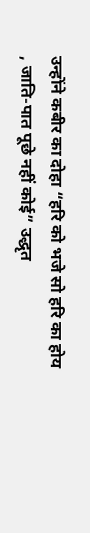उन्होंने कबीर का दोहा “हरि को भजे सो हरि का होय , जाति-पात पूछे नहीं कोई” उद्धृत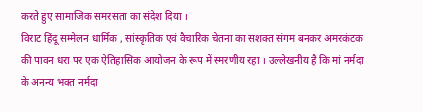करते हुए सामाजिक समरसता का संदेश दिया ।
विराट हिंदू सम्मेलन धार्मिक , सांस्कृतिक एवं वैचारिक चेतना का सशक्त संगम बनकर अमरकंटक की पावन धरा पर एक ऐतिहासिक आयोजन के रूप में स्मरणीय रहा । उल्लेखनीय है कि मां नर्मदा के अनन्य भक्त नर्मदा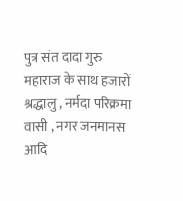पुत्र संत दादा गुरु महाराज के साथ हजारों श्रद्धालु , नर्मदा परिक्रमा वासी , नगर जनमानस आदि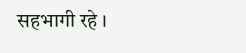सहभागी रहे ।